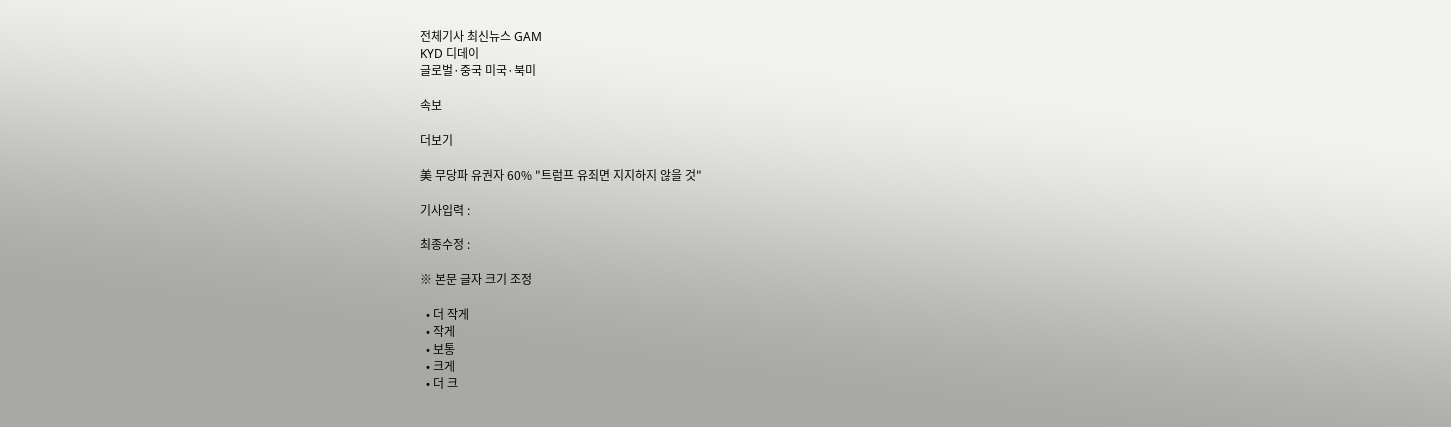전체기사 최신뉴스 GAM
KYD 디데이
글로벌·중국 미국·북미

속보

더보기

美 무당파 유권자 60% "트럼프 유죄면 지지하지 않을 것"

기사입력 :

최종수정 :

※ 본문 글자 크기 조정

  • 더 작게
  • 작게
  • 보통
  • 크게
  • 더 크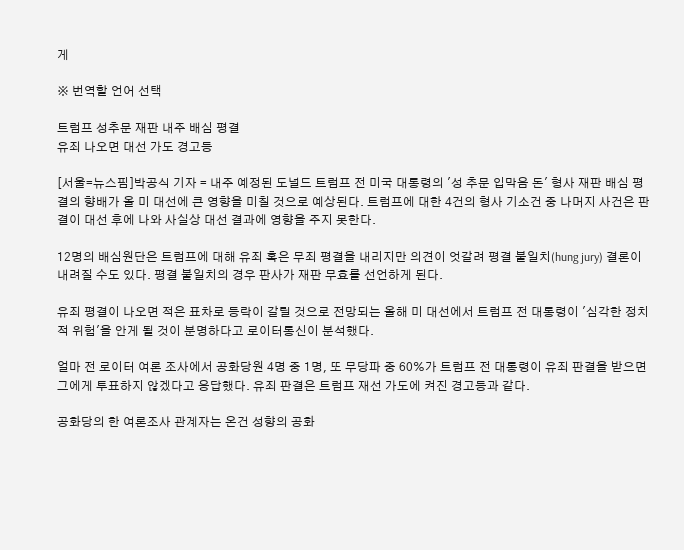게

※ 번역할 언어 선택

트럼프 성추문 재판 내주 배심 평결
유죄 나오면 대선 가도 경고등

[서울=뉴스핌]박공식 기자 = 내주 예정된 도널드 트럼프 전 미국 대통령의 '성 추문 입막음 돈' 형사 재판 배심 평결의 향배가 올 미 대선에 큰 영향을 미칠 것으로 예상된다. 트럼프에 대한 4건의 형사 기소건 중 나머지 사건은 판결이 대선 후에 나와 사실상 대선 결과에 영향을 주지 못한다.

12명의 배심원단은 트럼프에 대해 유죄 혹은 무죄 평결을 내리지만 의견이 엇갈려 평결 불일치(hung jury) 결론이 내려질 수도 있다. 평결 불일치의 경우 판사가 재판 무효를 선언하게 된다.

유죄 평결이 나오면 적은 표차로 등락이 갈릴 것으로 전망되는 올해 미 대선에서 트럼프 전 대통령이 '심각한 정치적 위험'을 안게 될 것이 분명하다고 로이터통신이 분석했다.

얼마 전 로이터 여론 조사에서 공화당원 4명 중 1명, 또 무당파 중 60%가 트럼프 전 대통령이 유죄 판결을 받으면 그에게 투표하지 않겠다고 응답했다. 유죄 판결은 트럼프 재선 가도에 켜진 경고등과 같다.

공화당의 한 여론조사 관계자는 온건 성향의 공화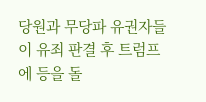당원과 무당파 유권자들이 유죄 판결 후 트럼프에 등을 돌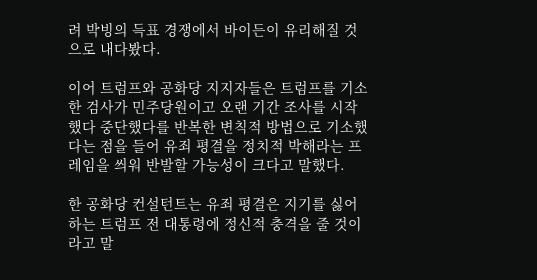려 박빙의 득표 경쟁에서 바이든이 유리해질 것으로 내다봤다.

이어 트럼프와 공화당 지지자들은 트럼프를 기소한 검사가 민주당원이고 오랜 기간 조사를 시작했다 중단했다를 반복한 변칙적 방법으로 기소했다는 점을 들어 유죄 평결을 정치적 박해라는 프레임을 씌워 반발할 가능성이 크다고 말했다.

한 공화당 컨설턴트는 유죄 평결은 지기를 싫어하는 트럼프 전 대통령에 정신적 충격을 줄 것이라고 말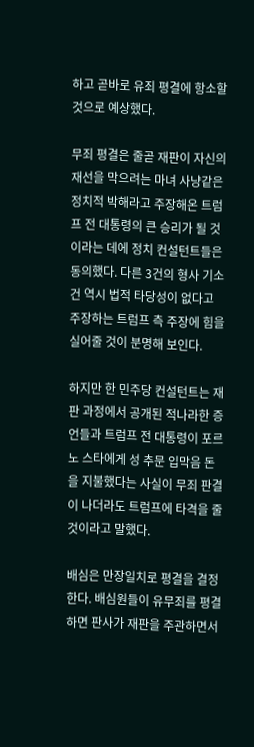하고 곧바로 유죄 평결에 항소할 것으로 예상했다.

무죄 평결은 줄곧 재판이 자신의 재선을 막으려는 마녀 사냥같은 정치적 박해라고 주장해온 트럼프 전 대통령의 큰 승리가 될 것이라는 데에 정치 컨설턴트들은 동의했다. 다른 3건의 형사 기소건 역시 법적 타당성이 없다고 주장하는 트럼프 측 주장에 힘을 실어줄 것이 분명해 보인다.

하지만 한 민주당 컨설턴트는 재판 과정에서 공개된 적나라한 증언들과 트럼프 전 대통령이 포르노 스타에게 성 추문 입막음 돈을 지불했다는 사실이 무죄 판결이 나더라도 트럼프에 타격을 줄 것이라고 말했다.

배심은 만장일치로 평결을 결정한다. 배심원들이 유무죄를 평결하면 판사가 재판을 주관하면서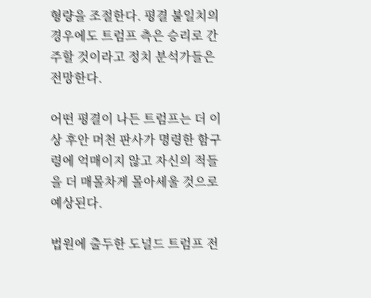형량을 조절한다. 평결 불일치의 경우에도 트럼프 측은 승리로 간주할 것이라고 정치 분석가들은 전망한다.

어떤 평결이 나든 트럼프는 더 이상 후안 머천 판사가 명령한 함구령에 억매이지 않고 자신의 적들을 더 매몰차게 몰아세울 것으로 예상된다.

법원에 출두한 도널드 트럼프 전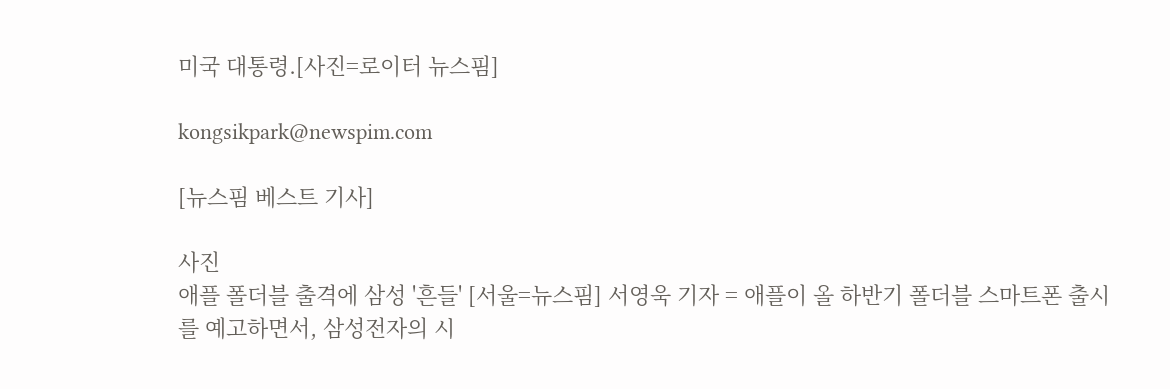미국 대통령.[사진=로이터 뉴스핌]

kongsikpark@newspim.com

[뉴스핌 베스트 기사]

사진
애플 폴더블 출격에 삼성 '흔들' [서울=뉴스핌] 서영욱 기자 = 애플이 올 하반기 폴더블 스마트폰 출시를 예고하면서, 삼성전자의 시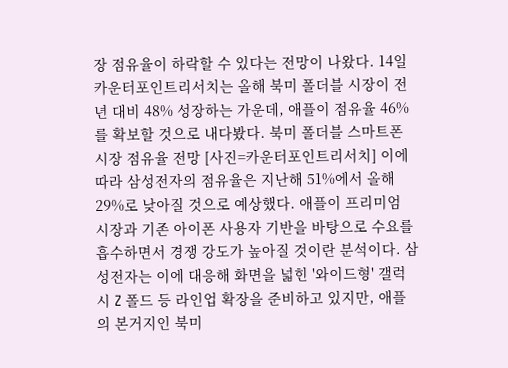장 점유율이 하락할 수 있다는 전망이 나왔다. 14일 카운터포인트리서치는 올해 북미 폴더블 시장이 전년 대비 48% 성장하는 가운데, 애플이 점유율 46%를 확보할 것으로 내다봤다. 북미 폴더블 스마트폰 시장 점유율 전망 [사진=카운터포인트리서치] 이에 따라 삼성전자의 점유율은 지난해 51%에서 올해 29%로 낮아질 것으로 예상했다. 애플이 프리미엄 시장과 기존 아이폰 사용자 기반을 바탕으로 수요를 흡수하면서 경쟁 강도가 높아질 것이란 분석이다. 삼성전자는 이에 대응해 화면을 넓힌 '와이드형' 갤럭시 Z 폴드 등 라인업 확장을 준비하고 있지만, 애플의 본거지인 북미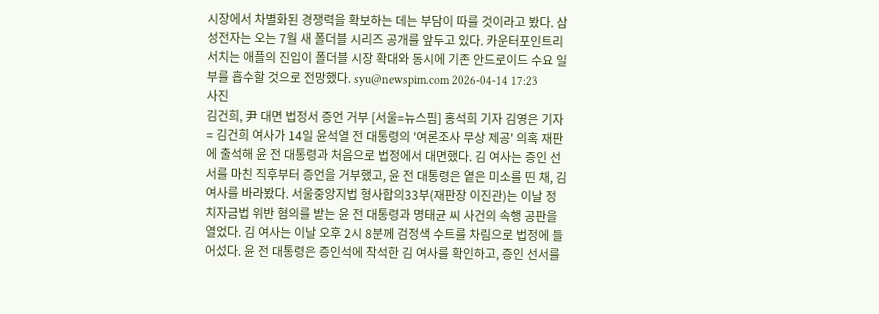시장에서 차별화된 경쟁력을 확보하는 데는 부담이 따를 것이라고 봤다. 삼성전자는 오는 7월 새 폴더블 시리즈 공개를 앞두고 있다. 카운터포인트리서치는 애플의 진입이 폴더블 시장 확대와 동시에 기존 안드로이드 수요 일부를 흡수할 것으로 전망했다. syu@newspim.com 2026-04-14 17:23
사진
김건희, 尹 대면 법정서 증언 거부 [서울=뉴스핌] 홍석희 기자 김영은 기자 = 김건희 여사가 14일 윤석열 전 대통령의 '여론조사 무상 제공' 의혹 재판에 출석해 윤 전 대통령과 처음으로 법정에서 대면했다. 김 여사는 증인 선서를 마친 직후부터 증언을 거부했고, 윤 전 대통령은 옅은 미소를 띤 채, 김 여사를 바라봤다. 서울중앙지법 형사합의33부(재판장 이진관)는 이날 정치자금법 위반 혐의를 받는 윤 전 대통령과 명태균 씨 사건의 속행 공판을 열었다. 김 여사는 이날 오후 2시 8분께 검정색 수트를 차림으로 법정에 들어섰다. 윤 전 대통령은 증인석에 착석한 김 여사를 확인하고, 증인 선서를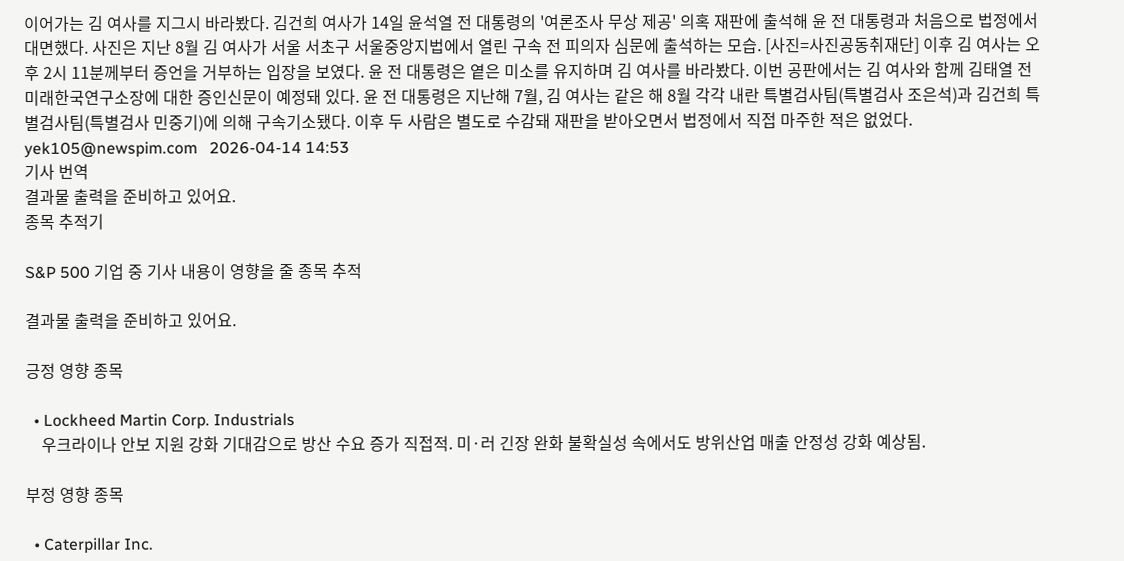이어가는 김 여사를 지그시 바라봤다. 김건희 여사가 14일 윤석열 전 대통령의 '여론조사 무상 제공' 의혹 재판에 출석해 윤 전 대통령과 처음으로 법정에서 대면했다. 사진은 지난 8월 김 여사가 서울 서초구 서울중앙지법에서 열린 구속 전 피의자 심문에 출석하는 모습. [사진=사진공동취재단] 이후 김 여사는 오후 2시 11분께부터 증언을 거부하는 입장을 보였다. 윤 전 대통령은 옅은 미소를 유지하며 김 여사를 바라봤다. 이번 공판에서는 김 여사와 함께 김태열 전 미래한국연구소장에 대한 증인신문이 예정돼 있다. 윤 전 대통령은 지난해 7월, 김 여사는 같은 해 8월 각각 내란 특별검사팀(특별검사 조은석)과 김건희 특별검사팀(특별검사 민중기)에 의해 구속기소됐다. 이후 두 사람은 별도로 수감돼 재판을 받아오면서 법정에서 직접 마주한 적은 없었다. yek105@newspim.com   2026-04-14 14:53
기사 번역
결과물 출력을 준비하고 있어요.
종목 추적기

S&P 500 기업 중 기사 내용이 영향을 줄 종목 추적

결과물 출력을 준비하고 있어요.

긍정 영향 종목

  • Lockheed Martin Corp. Industrials
    우크라이나 안보 지원 강화 기대감으로 방산 수요 증가 직접적. 미·러 긴장 완화 불확실성 속에서도 방위산업 매출 안정성 강화 예상됨.

부정 영향 종목

  • Caterpillar Inc.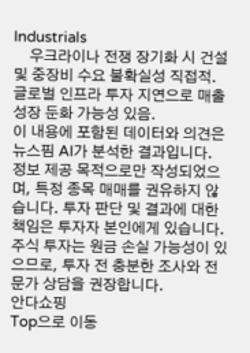Industrials
    우크라이나 전쟁 장기화 시 건설 및 중장비 수요 불확실성 직접적. 글로벌 인프라 투자 지연으로 매출 성장 둔화 가능성 있음.
이 내용에 포함된 데이터와 의견은 뉴스핌 AI가 분석한 결과입니다. 정보 제공 목적으로만 작성되었으며, 특정 종목 매매를 권유하지 않습니다. 투자 판단 및 결과에 대한 책임은 투자자 본인에게 있습니다. 주식 투자는 원금 손실 가능성이 있으므로, 투자 전 충분한 조사와 전문가 상담을 권장합니다.
안다쇼핑
Top으로 이동